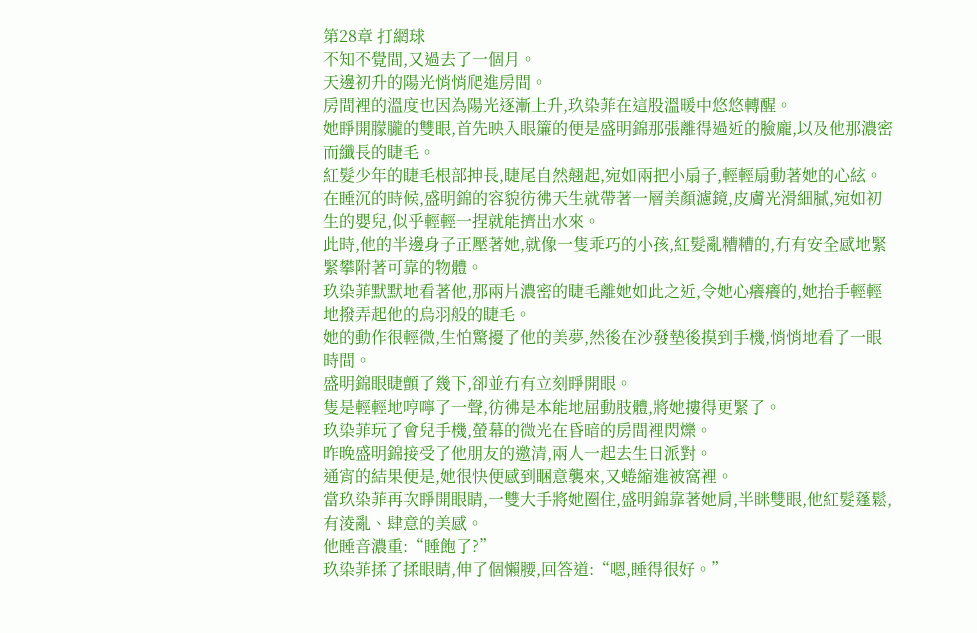第28章 打網球
不知不覺間,又過去了一個月。
天邊初升的陽光悄悄爬進房間。
房間裡的溫度也因為陽光逐漸上升,玖染菲在這股溫暖中悠悠轉醒。
她睜開朦朧的雙眼,首先映入眼簾的便是盛明錦那張離得過近的臉龐,以及他那濃密而纖長的睫毛。
紅髮少年的睫毛根部抻長,睫尾自然翹起,宛如兩把小扇子,輕輕扇動著她的心絃。
在睡沉的時候,盛明錦的容貌彷彿天生就帶著一層美顏濾鏡,皮膚光滑細膩,宛如初生的嬰兒,似乎輕輕一捏就能擠出水來。
此時,他的半邊身子正壓著她,就像一隻乖巧的小孩,紅髮亂糟糟的,冇有安全感地緊緊攀附著可靠的物體。
玖染菲默默地看著他,那兩片濃密的睫毛離她如此之近,令她心癢癢的,她抬手輕輕地撥弄起他的烏羽般的睫毛。
她的動作很輕微,生怕驚擾了他的美夢,然後在沙發墊後摸到手機,悄悄地看了一眼時間。
盛明錦眼睫顫了幾下,卻並冇有立刻睜開眼。
隻是輕輕地哼嚀了一聲,彷彿是本能地屈動肢體,將她摟得更緊了。
玖染菲玩了會兒手機,螢幕的微光在昏暗的房間裡閃爍。
昨晚盛明錦接受了他朋友的邀清,兩人一起去生日派對。
通宵的結果便是,她很快便感到睏意襲來,又蜷縮進被窩裡。
當玖染菲再次睜開眼睛,一雙大手將她圈住,盛明錦靠著她肩,半眯雙眼,他紅髮蓬鬆,有淩亂、肆意的美感。
他睡音濃重:“睡飽了?”
玖染菲揉了揉眼睛,伸了個懶腰,回答道:“嗯,睡得很好。”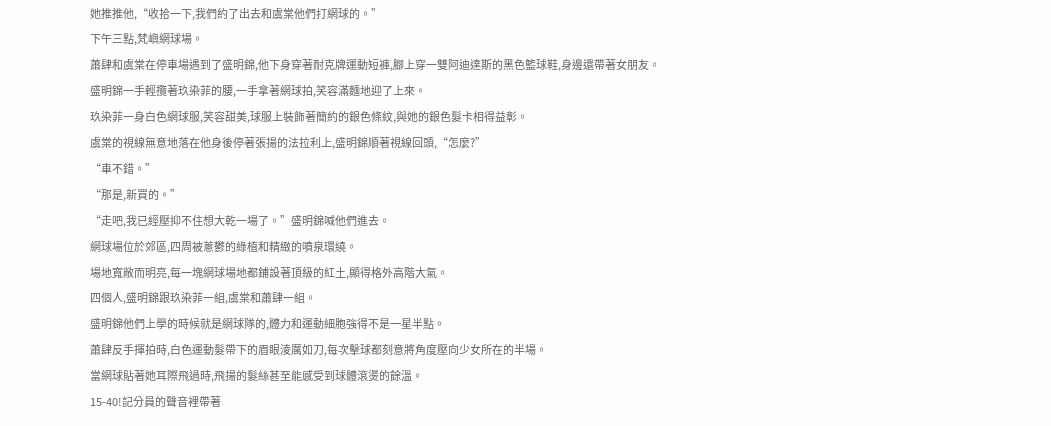她推推他,“收拾一下,我們約了出去和虞棠他們打網球的。”
下午三點,梵嶼網球場。
蕭肆和虞棠在停車場遇到了盛明錦,他下身穿著耐克牌運動短褲,腳上穿一雙阿迪達斯的黑色籃球鞋,身邊還帶著女朋友。
盛明錦一手輕攬著玖染菲的腰,一手拿著網球拍,笑容滿麵地迎了上來。
玖染菲一身白色網球服,笑容甜美,球服上裝飾著簡約的銀色條紋,與她的銀色髮卡相得益彰。
虞棠的視線無意地落在他身後停著張揚的法拉利上,盛明錦順著視線回頭,“怎麼?”
“車不錯。”
“那是,新買的。”
“走吧,我已經壓抑不住想大乾一場了。”盛明錦喊他們進去。
網球場位於郊區,四周被蔥鬱的綠植和精緻的噴泉環繞。
場地寬敞而明亮,每一塊網球場地都鋪設著頂級的紅土,顯得格外高階大氣。
四個人,盛明錦跟玖染菲一組,虞棠和蕭肆一組。
盛明錦他們上學的時候就是網球隊的,體力和運動細胞強得不是一星半點。
蕭肆反手揮拍時,白色運動髮帶下的眉眼淩厲如刀,每次擊球都刻意將角度壓向少女所在的半場。
當網球貼著她耳際飛過時,飛揚的髮絲甚至能感受到球體滾燙的餘溫。
15-40!記分員的聲音裡帶著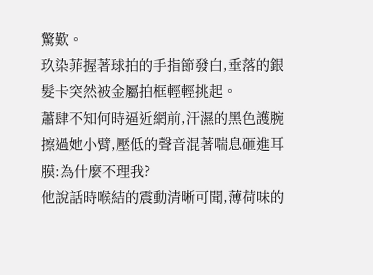驚歎。
玖染菲握著球拍的手指節發白,垂落的銀髮卡突然被金屬拍框輕輕挑起。
蕭肆不知何時逼近網前,汗濕的黑色護腕擦過她小臂,壓低的聲音混著喘息砸進耳膜:為什麼不理我?
他說話時喉結的震動清晰可聞,薄荷味的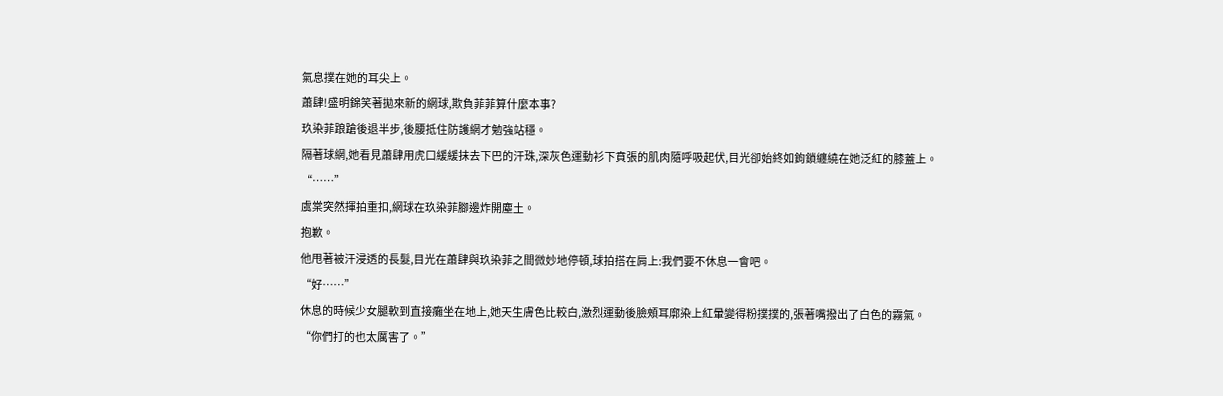氣息撲在她的耳尖上。
蕭肆!盛明錦笑著拋來新的網球,欺負菲菲算什麼本事?
玖染菲踉蹌後退半步,後腰抵住防護網才勉強站穩。
隔著球網,她看見蕭肆用虎口緩緩抹去下巴的汗珠,深灰色運動衫下賁張的肌肉隨呼吸起伏,目光卻始終如鉤鎖纏繞在她泛紅的膝蓋上。
“……”
虞棠突然揮拍重扣,網球在玖染菲腳邊炸開塵土。
抱歉。
他甩著被汗浸透的長髮,目光在蕭肆與玖染菲之間微妙地停頓,球拍搭在肩上:我們要不休息一會吧。
“好……”
休息的時候少女腿軟到直接癱坐在地上,她天生膚色比較白,激烈運動後臉頰耳廓染上紅暈變得粉撲撲的,張著嘴撥出了白色的霧氣。
“你們打的也太厲害了。”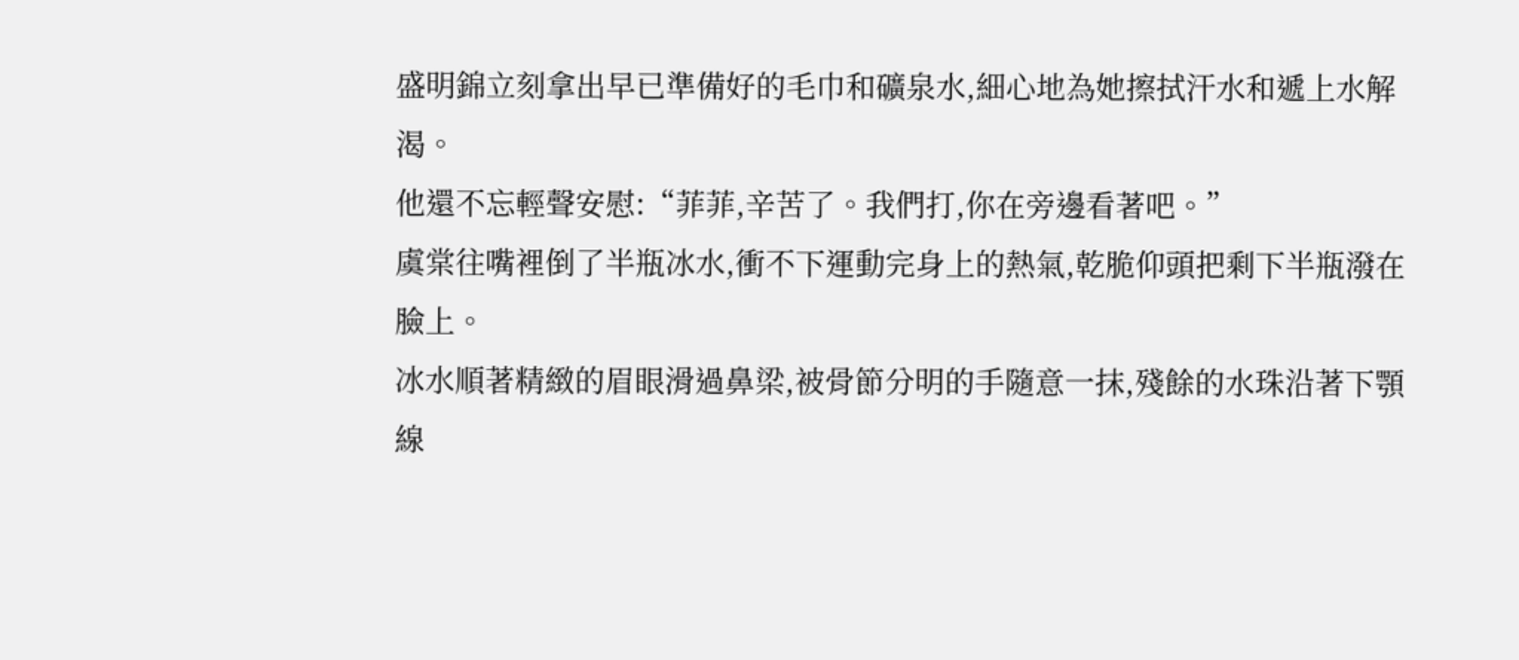盛明錦立刻拿出早已準備好的毛巾和礦泉水,細心地為她擦拭汗水和遞上水解渴。
他還不忘輕聲安慰:“菲菲,辛苦了。我們打,你在旁邊看著吧。”
虞棠往嘴裡倒了半瓶冰水,衝不下運動完身上的熱氣,乾脆仰頭把剩下半瓶潑在臉上。
冰水順著精緻的眉眼滑過鼻梁,被骨節分明的手隨意一抹,殘餘的水珠沿著下顎線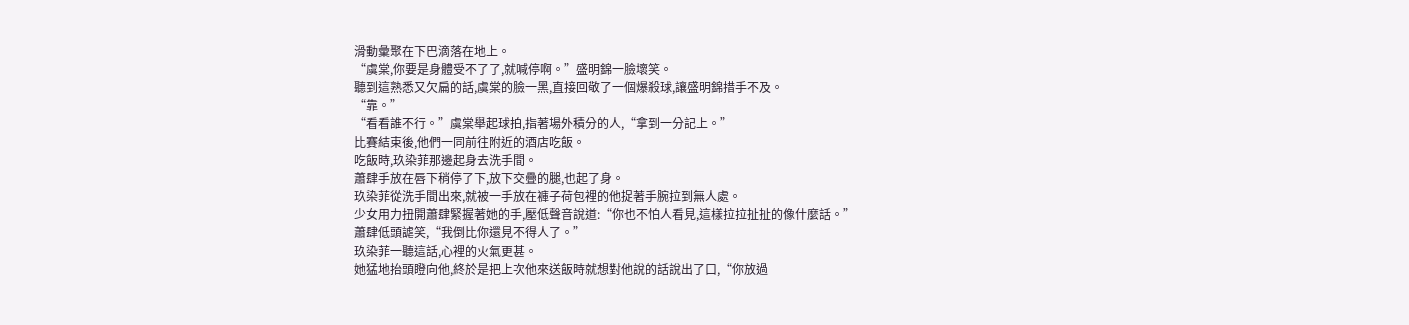滑動彙聚在下巴滴落在地上。
“虞棠,你要是身體受不了了,就喊停啊。”盛明錦一臉壞笑。
聽到這熟悉又欠扁的話,虞棠的臉一黑,直接回敬了一個爆殺球,讓盛明錦措手不及。
“靠。”
“看看誰不行。”虞棠舉起球拍,指著場外積分的人,“拿到一分記上。”
比賽結束後,他們一同前往附近的酒店吃飯。
吃飯時,玖染菲那邊起身去洗手間。
蕭肆手放在唇下稍停了下,放下交疊的腿,也起了身。
玖染菲從洗手間出來,就被一手放在褲子荷包裡的他捉著手腕拉到無人處。
少女用力扭開蕭肆緊握著她的手,壓低聲音說道:“你也不怕人看見,這樣拉拉扯扯的像什麼話。”
蕭肆低頭謔笑,“我倒比你還見不得人了。”
玖染菲一聽這話,心裡的火氣更甚。
她猛地抬頭瞪向他,終於是把上次他來送飯時就想對他說的話說出了口,“你放過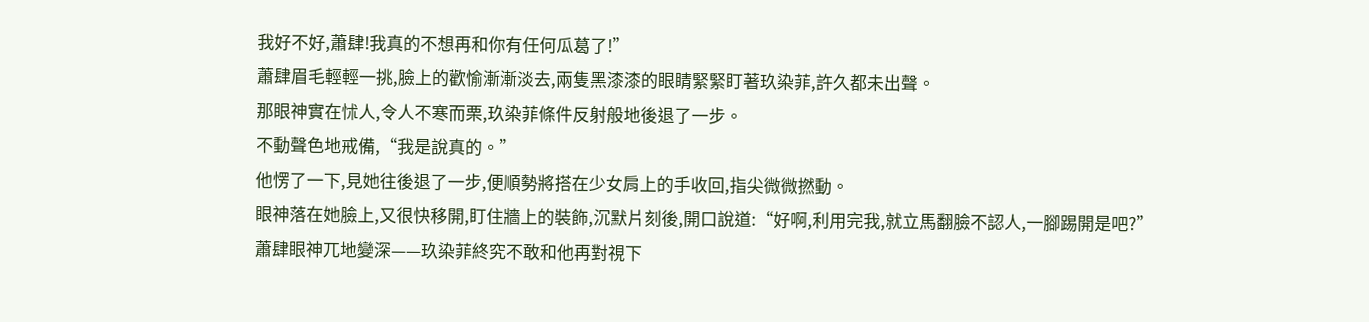我好不好,蕭肆!我真的不想再和你有任何瓜葛了!”
蕭肆眉毛輕輕一挑,臉上的歡愉漸漸淡去,兩隻黑漆漆的眼睛緊緊盯著玖染菲,許久都未出聲。
那眼神實在怵人,令人不寒而栗,玖染菲條件反射般地後退了一步。
不動聲色地戒備,“我是說真的。”
他愣了一下,見她往後退了一步,便順勢將搭在少女肩上的手收回,指尖微微撚動。
眼神落在她臉上,又很快移開,盯住牆上的裝飾,沉默片刻後,開口說道:“好啊,利用完我,就立馬翻臉不認人,一腳踢開是吧?”
蕭肆眼神兀地變深——玖染菲終究不敢和他再對視下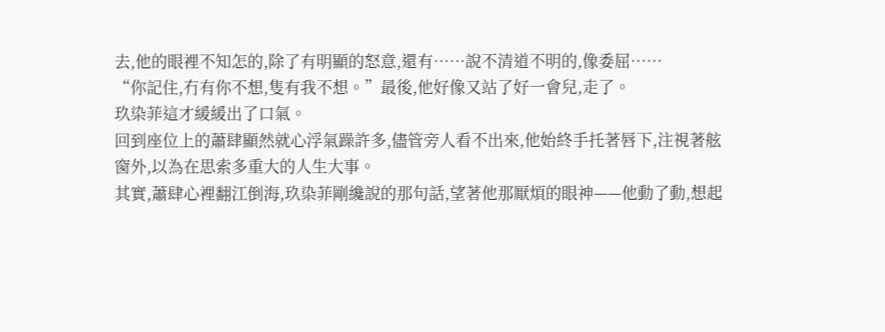去,他的眼裡不知怎的,除了有明顯的怒意,還有……說不清道不明的,像委屈……
“你記住,冇有你不想,隻有我不想。”最後,他好像又站了好一會兒,走了。
玖染菲這才緩緩出了口氣。
回到座位上的蕭肆顯然就心浮氣躁許多,儘管旁人看不出來,他始終手托著唇下,注視著舷窗外,以為在思索多重大的人生大事。
其實,蕭肆心裡翻江倒海,玖染菲剛纔說的那句話,望著他那厭煩的眼神——他動了動,想起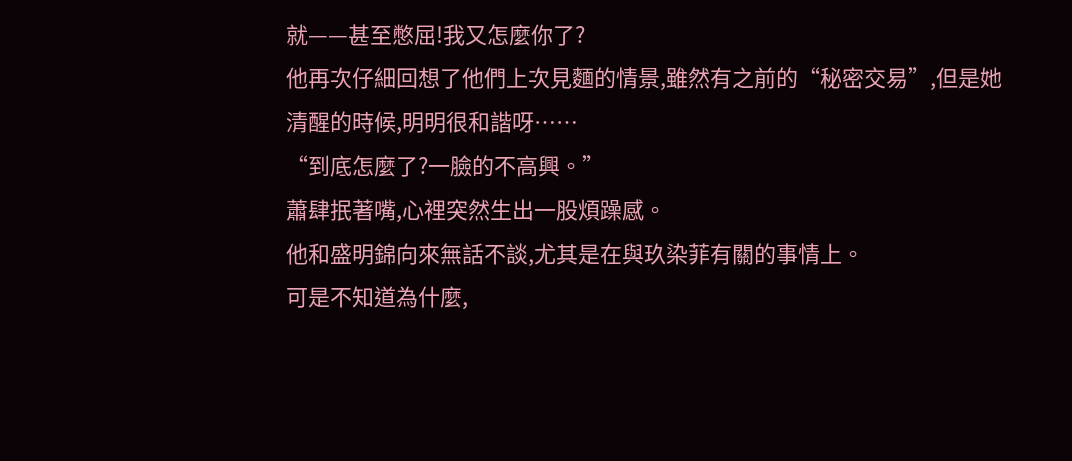就——甚至憋屈!我又怎麼你了?
他再次仔細回想了他們上次見麵的情景,雖然有之前的“秘密交易”,但是她清醒的時候,明明很和諧呀……
“到底怎麼了?一臉的不高興。”
蕭肆抿著嘴,心裡突然生出一股煩躁感。
他和盛明錦向來無話不談,尤其是在與玖染菲有關的事情上。
可是不知道為什麼,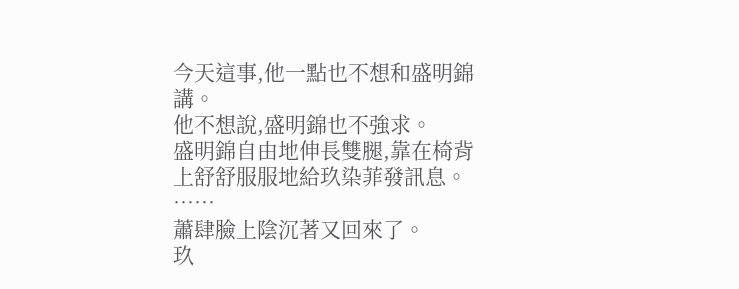今天這事,他一點也不想和盛明錦講。
他不想說,盛明錦也不強求。
盛明錦自由地伸長雙腿,靠在椅背上舒舒服服地給玖染菲發訊息。
……
蕭肆臉上陰沉著又回來了。
玖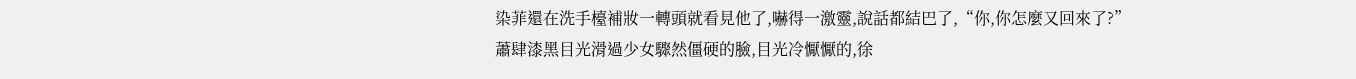染菲還在洗手檯補妝一轉頭就看見他了,嚇得一激靈,說話都結巴了,“你,你怎麼又回來了?”
蕭肆漆黑目光滑過少女驟然僵硬的臉,目光冷懨懨的,徐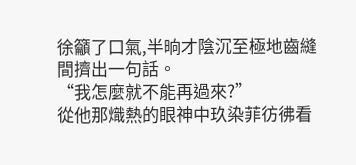徐籲了口氣,半晌才陰沉至極地齒縫間擠出一句話。
“我怎麼就不能再過來?”
從他那熾熱的眼神中玖染菲彷彿看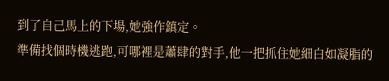到了自己馬上的下場,她強作鎮定。
準備找個時機逃跑,可哪裡是蕭肆的對手,他一把抓住她細白如凝脂的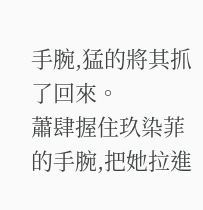手腕,猛的將其抓了回來。
蕭肆握住玖染菲的手腕,把她拉進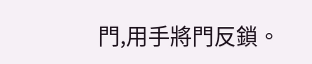門,用手將門反鎖。